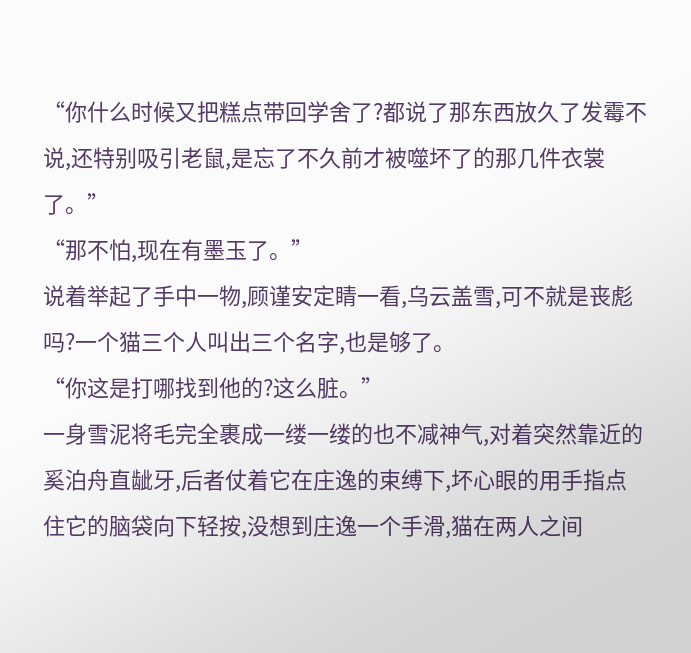“你什么时候又把糕点带回学舍了?都说了那东西放久了发霉不说,还特别吸引老鼠,是忘了不久前才被噬坏了的那几件衣裳了。”
“那不怕,现在有墨玉了。”
说着举起了手中一物,顾谨安定睛一看,乌云盖雪,可不就是丧彪吗?一个猫三个人叫出三个名字,也是够了。
“你这是打哪找到他的?这么脏。”
一身雪泥将毛完全裹成一缕一缕的也不减神气,对着突然靠近的奚泊舟直龇牙,后者仗着它在庄逸的束缚下,坏心眼的用手指点住它的脑袋向下轻按,没想到庄逸一个手滑,猫在两人之间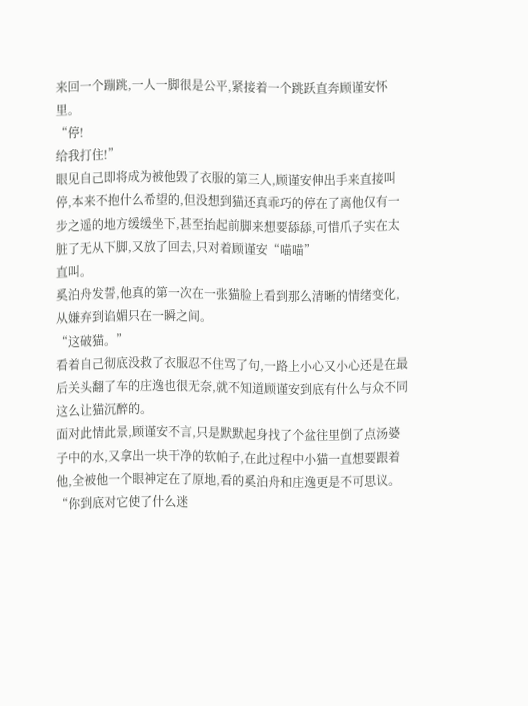来回一个蹦跳,一人一脚很是公平,紧接着一个跳跃直奔顾谨安怀里。
“停!
给我打住!”
眼见自己即将成为被他毁了衣服的第三人,顾谨安伸出手来直接叫停,本来不抱什么希望的,但没想到猫还真乖巧的停在了离他仅有一步之遥的地方缓缓坐下,甚至抬起前脚来想要舔舔,可惜爪子实在太脏了无从下脚,又放了回去,只对着顾谨安“喵喵”
直叫。
奚泊舟发誓,他真的第一次在一张猫脸上看到那么清晰的情绪变化,从嫌弃到谄媚只在一瞬之间。
“这破猫。”
看着自己彻底没救了衣服忍不住骂了句,一路上小心又小心还是在最后关头翻了车的庄逸也很无奈,就不知道顾谨安到底有什么与众不同这么让猫沉醉的。
面对此情此景,顾谨安不言,只是默默起身找了个盆往里倒了点汤婆子中的水,又拿出一块干净的软帕子,在此过程中小猫一直想要跟着他,全被他一个眼神定在了原地,看的奚泊舟和庄逸更是不可思议。
“你到底对它使了什么迷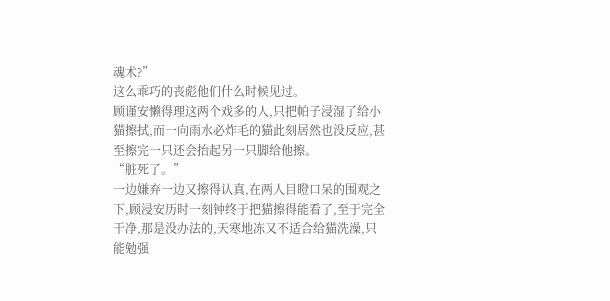魂术?”
这么乖巧的丧彪他们什么时候见过。
顾谨安懒得理这两个戏多的人,只把帕子浸湿了给小猫擦拭,而一向雨水必炸毛的猫此刻居然也没反应,甚至擦完一只还会抬起另一只脚给他擦。
“脏死了。”
一边嫌弃一边又擦得认真,在两人目瞪口呆的围观之下,顾浸安历时一刻钟终于把猫擦得能看了,至于完全干净,那是没办法的,天寒地冻又不适合给猫洗澡,只能勉强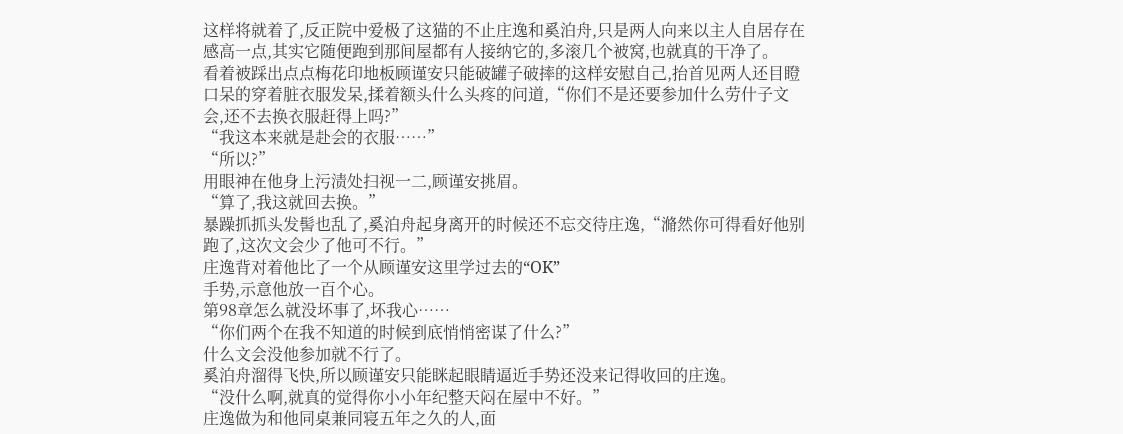这样将就着了,反正院中爱极了这猫的不止庄逸和奚泊舟,只是两人向来以主人自居存在感高一点,其实它随便跑到那间屋都有人接纳它的,多滚几个被窝,也就真的干净了。
看着被踩出点点梅花印地板顾谨安只能破罐子破摔的这样安慰自己,抬首见两人还目瞪口呆的穿着脏衣服发呆,揉着额头什么头疼的问道,“你们不是还要参加什么劳什子文会,还不去换衣服赶得上吗?”
“我这本来就是赴会的衣服……”
“所以?”
用眼神在他身上污渍处扫视一二,顾谨安挑眉。
“算了,我这就回去换。”
暴躁抓抓头发髻也乱了,奚泊舟起身离开的时候还不忘交待庄逸,“滫然你可得看好他别跑了,这次文会少了他可不行。”
庄逸背对着他比了一个从顾谨安这里学过去的“OK”
手势,示意他放一百个心。
第98章怎么就没坏事了,坏我心……
“你们两个在我不知道的时候到底悄悄密谋了什么?”
什么文会没他参加就不行了。
奚泊舟溜得飞快,所以顾谨安只能眯起眼睛逼近手势还没来记得收回的庄逸。
“没什么啊,就真的觉得你小小年纪整天闷在屋中不好。”
庄逸做为和他同桌兼同寝五年之久的人,面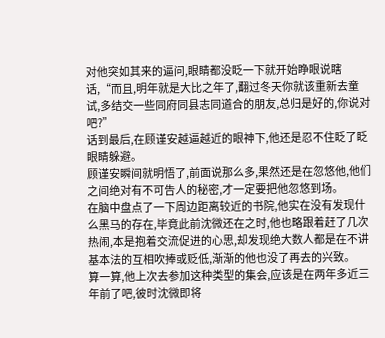对他突如其来的逼问,眼睛都没眨一下就开始睁眼说瞎话,“而且,明年就是大比之年了,翻过冬天你就该重新去童试,多结交一些同府同县志同道合的朋友,总归是好的,你说对吧?”
话到最后,在顾谨安越逼越近的眼神下,他还是忍不住眨了眨眼睛躲避。
顾谨安瞬间就明悟了,前面说那么多,果然还是在忽悠他,他们之间绝对有不可告人的秘密,才一定要把他忽悠到场。
在脑中盘点了一下周边距离较近的书院,他实在没有发现什么黑马的存在,毕竟此前沈微还在之时,他也略跟着赶了几次热闹,本是抱着交流促进的心思,却发现绝大数人都是在不讲基本法的互相吹捧或贬低,渐渐的他也没了再去的兴致。
算一算,他上次去参加这种类型的集会,应该是在两年多近三年前了吧,彼时沈微即将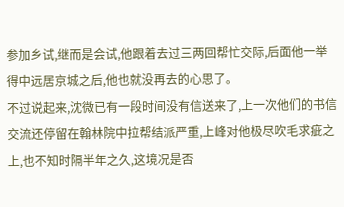参加乡试,继而是会试,他跟着去过三两回帮忙交际,后面他一举得中远居京城之后,他也就没再去的心思了。
不过说起来,沈微已有一段时间没有信送来了,上一次他们的书信交流还停留在翰林院中拉帮结派严重,上峰对他极尽吹毛求疵之上,也不知时隔半年之久,这境况是否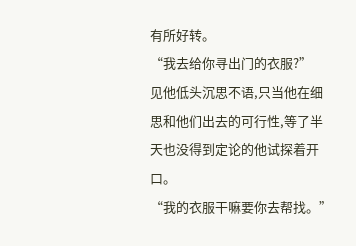有所好转。
“我去给你寻出门的衣服?”
见他低头沉思不语,只当他在细思和他们出去的可行性,等了半天也没得到定论的他试探着开口。
“我的衣服干嘛要你去帮找。”